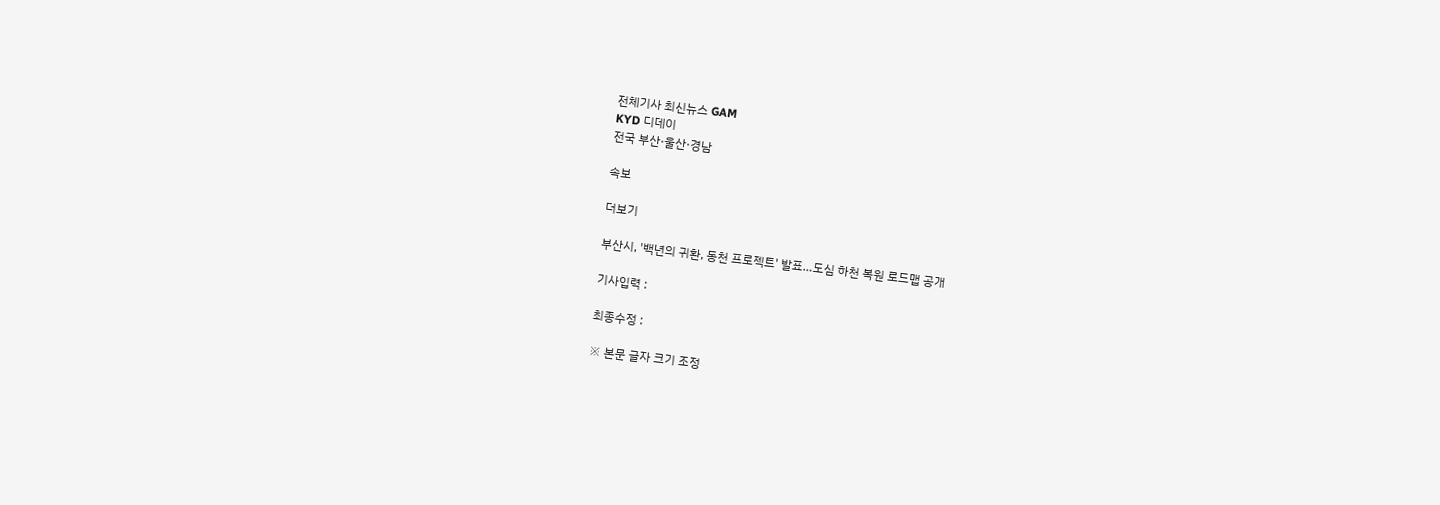전체기사 최신뉴스 GAM
KYD 디데이
전국 부산·울산·경남

속보

더보기

부산시, '백년의 귀환, 동천 프로젝트' 발표…도심 하천 복원 로드맵 공개

기사입력 :

최종수정 :

※ 본문 글자 크기 조정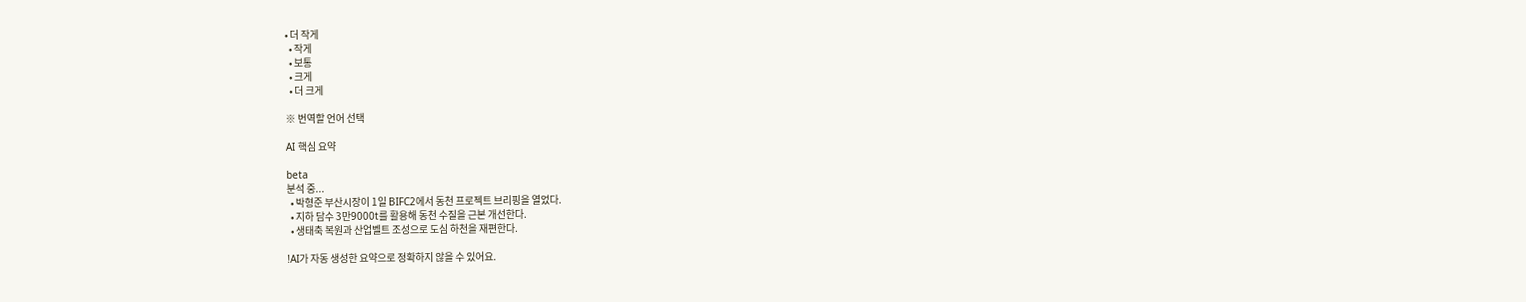• 더 작게
  • 작게
  • 보통
  • 크게
  • 더 크게

※ 번역할 언어 선택

AI 핵심 요약

beta
분석 중...
  • 박형준 부산시장이 1일 BIFC2에서 동천 프로젝트 브리핑을 열었다.
  • 지하 담수 3만9000t를 활용해 동천 수질을 근본 개선한다.
  • 생태축 복원과 산업벨트 조성으로 도심 하천을 재편한다.

!AI가 자동 생성한 요약으로 정확하지 않을 수 있어요.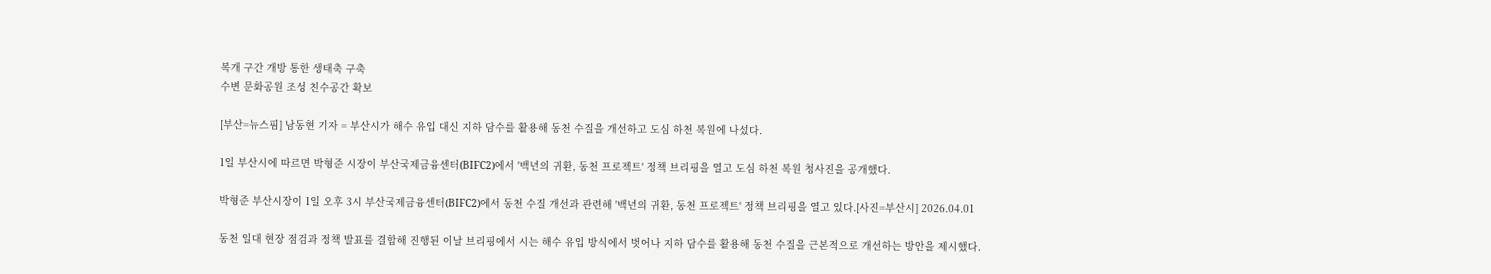복개 구간 개방 통한 생태축 구축
수변 문화공원 조성 친수공간 확보

[부산=뉴스핌] 남동현 기자 = 부산시가 해수 유입 대신 지하 담수를 활용해 동천 수질을 개선하고 도심 하천 복원에 나섰다.

1일 부산시에 따르면 박형준 시장이 부산국제금융센터(BIFC2)에서 '백년의 귀환, 동천 프로젝트' 정책 브리핑을 열고 도심 하천 복원 청사진을 공개했다.

박형준 부산시장이 1일 오후 3시 부산국제금융센터(BIFC2)에서 동천 수질 개선과 관련해 '백년의 귀환, 동천 프로젝트' 정책 브리핑을 열고 있다.[사진=부산시] 2026.04.01

동천 일대 현장 점검과 정책 발표를 결합해 진행된 이날 브리핑에서 시는 해수 유입 방식에서 벗어나 지하 담수를 활용해 동천 수질을 근본적으로 개선하는 방안을 제시했다.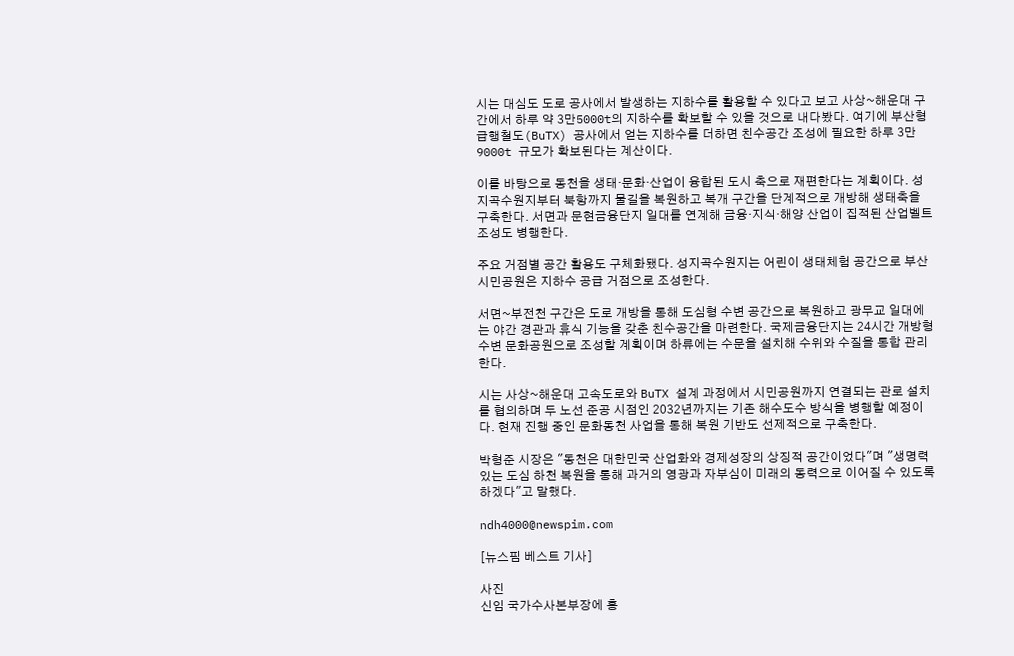시는 대심도 도로 공사에서 발생하는 지하수를 활용할 수 있다고 보고 사상~해운대 구간에서 하루 약 3만5000t의 지하수를 확보할 수 있을 것으로 내다봤다. 여기에 부산형 급행철도(BuTX) 공사에서 얻는 지하수를 더하면 친수공간 조성에 필요한 하루 3만9000t 규모가 확보된다는 계산이다.

이를 바탕으로 동천을 생태·문화·산업이 융합된 도시 축으로 재편한다는 계획이다. 성지곡수원지부터 북항까지 물길을 복원하고 복개 구간을 단계적으로 개방해 생태축을 구축한다. 서면과 문현금융단지 일대를 연계해 금융·지식·해양 산업이 집적된 산업벨트 조성도 병행한다.

주요 거점별 공간 활용도 구체화됐다. 성지곡수원지는 어린이 생태체험 공간으로 부산시민공원은 지하수 공급 거점으로 조성한다.

서면~부전천 구간은 도로 개방을 통해 도심형 수변 공간으로 복원하고 광무교 일대에는 야간 경관과 휴식 기능을 갖춘 친수공간을 마련한다. 국제금융단지는 24시간 개방형 수변 문화공원으로 조성할 계획이며 하류에는 수문을 설치해 수위와 수질을 통합 관리한다.

시는 사상~해운대 고속도로와 BuTX 설계 과정에서 시민공원까지 연결되는 관로 설치를 협의하며 두 노선 준공 시점인 2032년까지는 기존 해수도수 방식을 병행할 예정이다. 현재 진행 중인 문화동천 사업을 통해 복원 기반도 선제적으로 구축한다.

박형준 시장은 "동천은 대한민국 산업화와 경제성장의 상징적 공간이었다"며 "생명력 있는 도심 하천 복원을 통해 과거의 영광과 자부심이 미래의 동력으로 이어질 수 있도록 하겠다"고 말했다.

ndh4000@newspim.com

[뉴스핌 베스트 기사]

사진
신임 국가수사본부장에 홍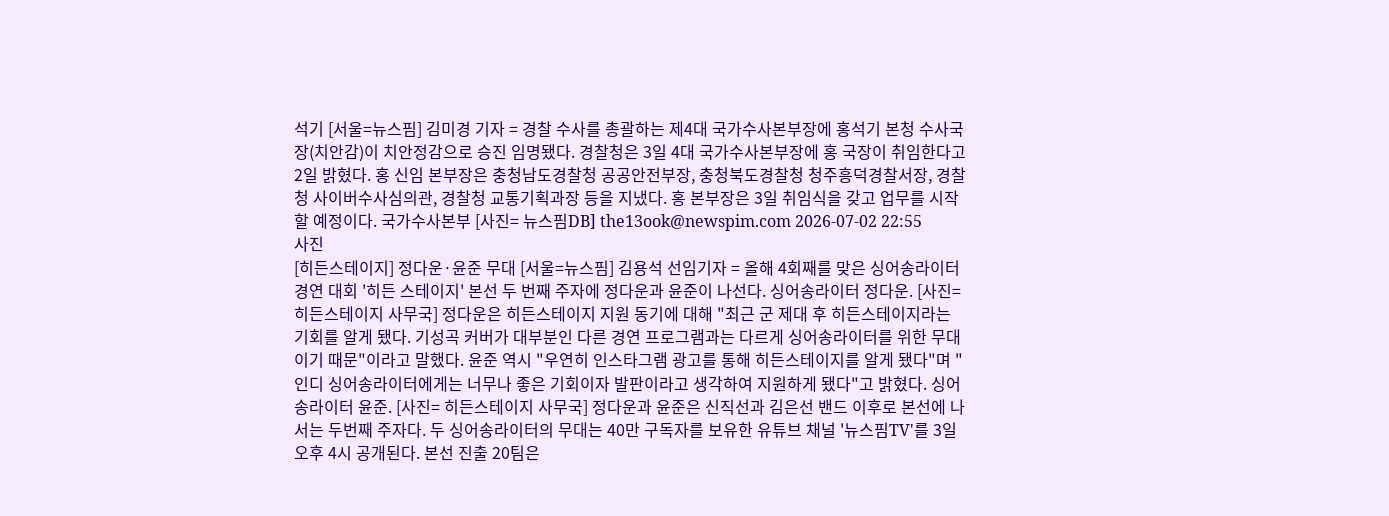석기 [서울=뉴스핌] 김미경 기자 = 경찰 수사를 총괄하는 제4대 국가수사본부장에 홍석기 본청 수사국장(치안감)이 치안정감으로 승진 임명됐다. 경찰청은 3일 4대 국가수사본부장에 홍 국장이 취임한다고 2일 밝혔다. 홍 신임 본부장은 충청남도경찰청 공공안전부장, 충청북도경찰청 청주흥덕경찰서장, 경찰청 사이버수사심의관, 경찰청 교통기획과장 등을 지냈다. 홍 본부장은 3일 취임식을 갖고 업무를 시작할 예정이다. 국가수사본부 [사진= 뉴스핌DB] the13ook@newspim.com 2026-07-02 22:55
사진
[히든스테이지] 정다운·윤준 무대 [서울=뉴스핌] 김용석 선임기자 = 올해 4회째를 맞은 싱어송라이터 경연 대회 '히든 스테이지' 본선 두 번째 주자에 정다운과 윤준이 나선다. 싱어송라이터 정다운. [사진= 히든스테이지 사무국] 정다운은 히든스테이지 지원 동기에 대해 "최근 군 제대 후 히든스테이지라는 기회를 알게 됐다. 기성곡 커버가 대부분인 다른 경연 프로그램과는 다르게 싱어송라이터를 위한 무대이기 때문"이라고 말했다. 윤준 역시 "우연히 인스타그램 광고를 통해 히든스테이지를 알게 됐다"며 "인디 싱어송라이터에게는 너무나 좋은 기회이자 발판이라고 생각하여 지원하게 됐다"고 밝혔다. 싱어송라이터 윤준. [사진= 히든스테이지 사무국] 정다운과 윤준은 신직선과 김은선 밴드 이후로 본선에 나서는 두번째 주자다. 두 싱어송라이터의 무대는 40만 구독자를 보유한 유튜브 채널 '뉴스핌TV'를 3일 오후 4시 공개된다. 본선 진출 20팀은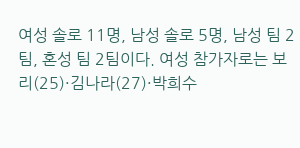여성 솔로 11명, 남성 솔로 5명, 남성 팀 2팀, 혼성 팀 2팀이다. 여성 참가자로는 보리(25)·김나라(27)·박희수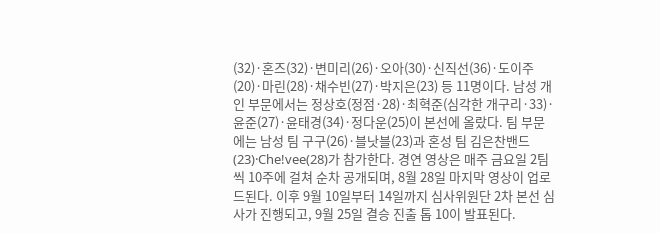(32)·혼즈(32)·변미리(26)·오아(30)·신직선(36)·도이주(20)·마린(28)·채수빈(27)·박지은(23) 등 11명이다. 남성 개인 부문에서는 정상호(정점·28)·최혁준(심각한 개구리·33)·윤준(27)·윤태경(34)·정다운(25)이 본선에 올랐다. 팀 부문에는 남성 팀 구구(26)·블낫블(23)과 혼성 팀 김은찬밴드(23)·Che!vee(28)가 참가한다. 경연 영상은 매주 금요일 2팀씩 10주에 걸쳐 순차 공개되며, 8월 28일 마지막 영상이 업로드된다. 이후 9월 10일부터 14일까지 심사위원단 2차 본선 심사가 진행되고, 9월 25일 결승 진출 톱 10이 발표된다.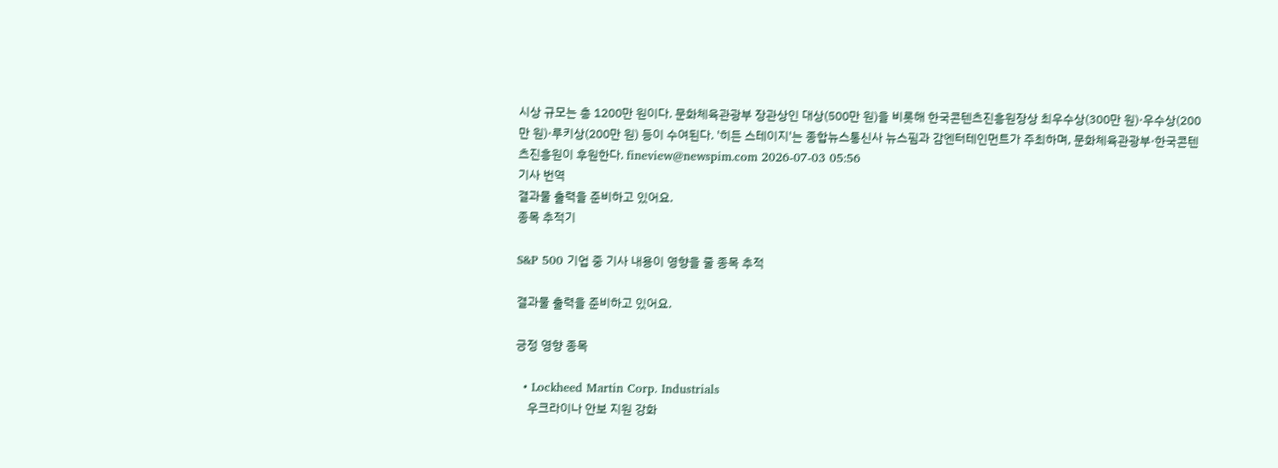시상 규모는 총 1200만 원이다. 문화체육관광부 장관상인 대상(500만 원)을 비롯해 한국콘텐츠진흥원장상 최우수상(300만 원)·우수상(200만 원)·루키상(200만 원) 등이 수여된다. '히든 스테이지'는 종합뉴스통신사 뉴스핌과 감엔터테인먼트가 주최하며, 문화체육관광부·한국콘텐츠진흥원이 후원한다. fineview@newspim.com 2026-07-03 05:56
기사 번역
결과물 출력을 준비하고 있어요.
종목 추적기

S&P 500 기업 중 기사 내용이 영향을 줄 종목 추적

결과물 출력을 준비하고 있어요.

긍정 영향 종목

  • Lockheed Martin Corp. Industrials
    우크라이나 안보 지원 강화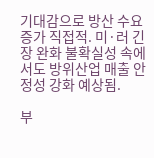기대감으로 방산 수요 증가 직접적. 미·러 긴장 완화 불확실성 속에서도 방위산업 매출 안정성 강화 예상됨.

부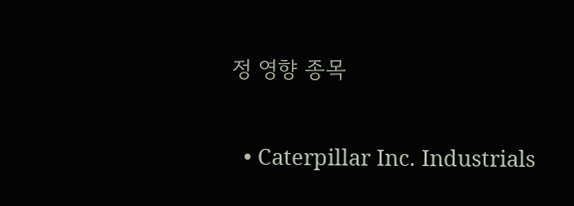정 영향 종목

  • Caterpillar Inc. Industrials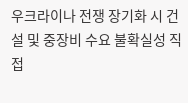우크라이나 전쟁 장기화 시 건설 및 중장비 수요 불확실성 직접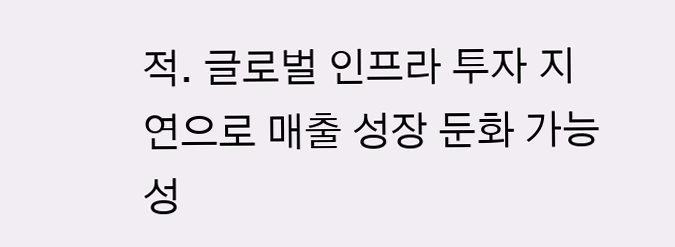적. 글로벌 인프라 투자 지연으로 매출 성장 둔화 가능성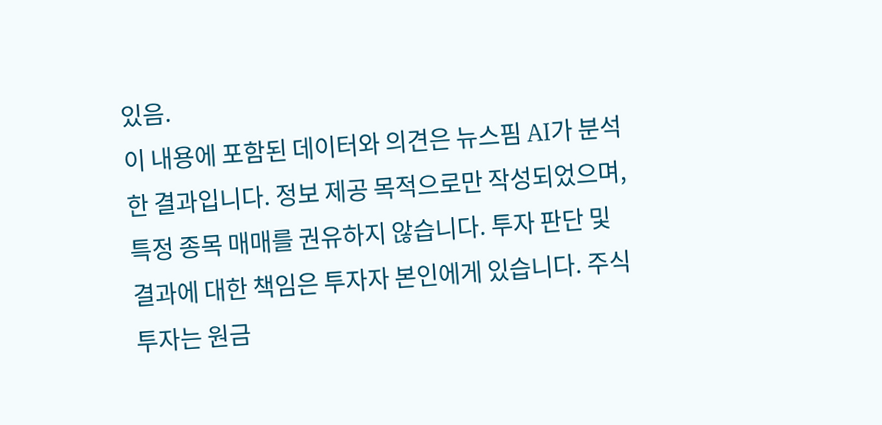있음.
이 내용에 포함된 데이터와 의견은 뉴스핌 AI가 분석한 결과입니다. 정보 제공 목적으로만 작성되었으며, 특정 종목 매매를 권유하지 않습니다. 투자 판단 및 결과에 대한 책임은 투자자 본인에게 있습니다. 주식 투자는 원금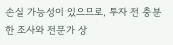손실 가능성이 있으므로, 투자 전 충분한 조사와 전문가 상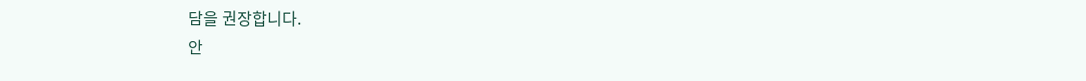담을 권장합니다.
안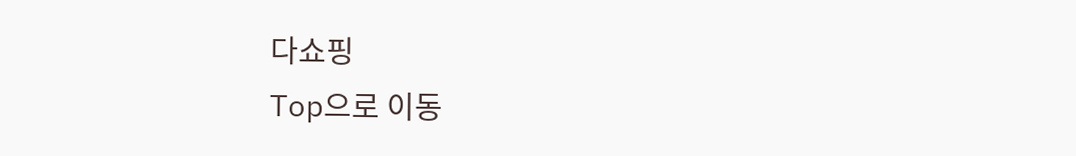다쇼핑
Top으로 이동